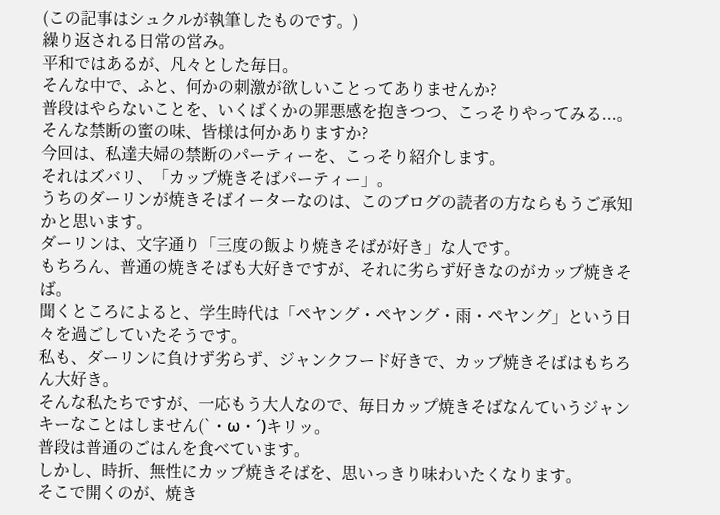(この記事はシュクルが執筆したものです。)
繰り返される日常の営み。
平和ではあるが、凡々とした毎日。
そんな中で、ふと、何かの刺激が欲しいことってありませんか?
普段はやらないことを、いくばくかの罪悪感を抱きつつ、こっそりやってみる...。
そんな禁断の蜜の味、皆様は何かありますか?
今回は、私達夫婦の禁断のパーティーを、こっそり紹介します。
それはズバリ、「カップ焼きそばパーティー」。
うちのダーリンが焼きそばイーターなのは、このブログの読者の方ならもうご承知かと思います。
ダーリンは、文字通り「三度の飯より焼きそばが好き」な人です。
もちろん、普通の焼きそばも大好きですが、それに劣らず好きなのがカップ焼きそば。
聞くところによると、学生時代は「ペヤング・ペヤング・雨・ペヤング」という日々を過ごしていたそうです。
私も、ダーリンに負けず劣らず、ジャンクフード好きで、カップ焼きそばはもちろん大好き。
そんな私たちですが、一応もう大人なので、毎日カップ焼きそばなんていうジャンキーなことはしません(`・ω・´)キリッ。
普段は普通のごはんを食べています。
しかし、時折、無性にカップ焼きそばを、思いっきり味わいたくなります。
そこで開くのが、焼き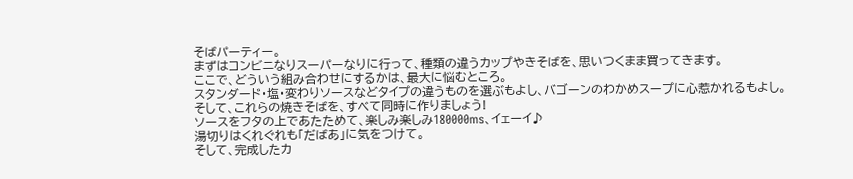そばパーティー。
まずはコンビニなりスーパーなりに行って、種類の違うカップやきそばを、思いつくまま買ってきます。
ここで、どういう組み合わせにするかは、最大に悩むところ。
スタンダード・塩・変わりソースなどタイプの違うものを選ぶもよし、バゴーンのわかめスープに心惹かれるもよし。
そして、これらの焼きそばを、すべて同時に作りましょう!
ソースをフタの上であたためて、楽しみ楽しみ180000ms、イェーイ♪
湯切りはくれぐれも「だばあ」に気をつけて。
そして、完成したカ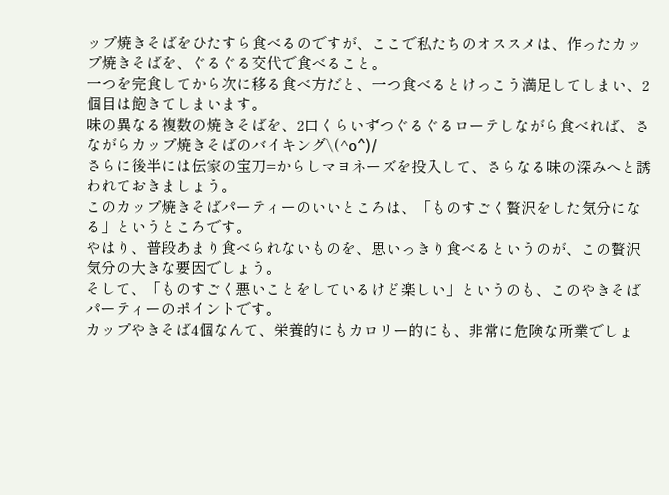ップ焼きそばをひたすら食べるのですが、ここで私たちのオススメは、作ったカップ焼きそばを、ぐるぐる交代で食べること。
一つを完食してから次に移る食べ方だと、一つ食べるとけっこう満足してしまい、2個目は飽きてしまいます。
味の異なる複数の焼きそばを、2口くらいずつぐるぐるローテしながら食べれば、さながらカップ焼きそばのバイキング\(^o^)/
さらに後半には伝家の宝刀=からしマヨネーズを投入して、さらなる味の深みへと誘われておきましょう。
このカップ焼きそばパーティーのいいところは、「ものすごく贅沢をした気分になる」というところです。
やはり、普段あまり食べられないものを、思いっきり食べるというのが、この贅沢気分の大きな要因でしょう。
そして、「ものすごく悪いことをしているけど楽しい」というのも、このやきそばパーティーのポイントです。
カップやきそば4個なんて、栄養的にもカロリー的にも、非常に危険な所業でしょ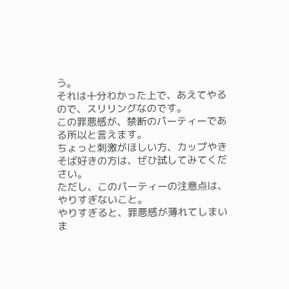う。
それは十分わかった上で、あえてやるので、スリリングなのです。
この罪悪感が、禁断のパーティーである所以と言えます。
ちょっと刺激がほしい方、カップやきそば好きの方は、ぜひ試してみてください。
ただし、このパーティーの注意点は、やりすぎないこと。
やりすぎると、罪悪感が薄れてしまいま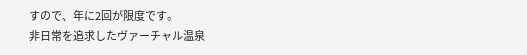すので、年に2回が限度です。
非日常を追求したヴァーチャル温泉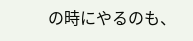の時にやるのも、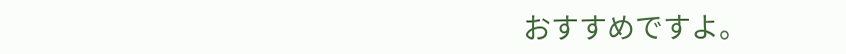おすすめですよ。